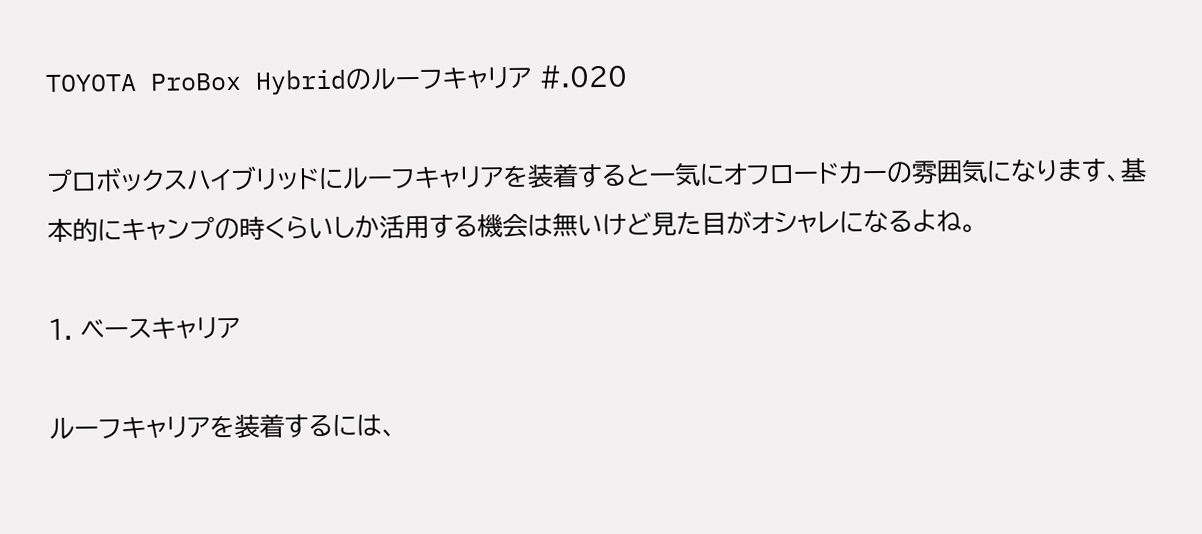TOYOTA ProBox Hybridのルーフキャリア #.020

プロボックスハイブリッドにルーフキャリアを装着すると一気にオフロードカーの雰囲気になります、基本的にキャンプの時くらいしか活用する機会は無いけど見た目がオシャレになるよね。

1. ベースキャリア

ルーフキャリアを装着するには、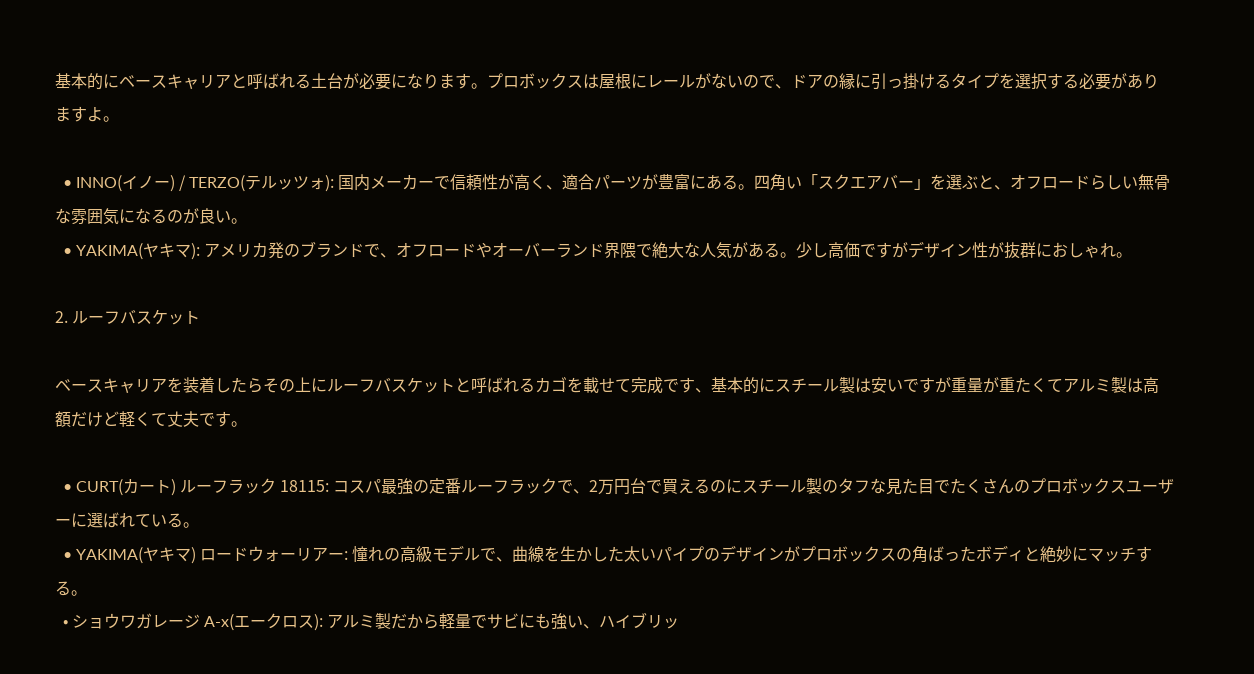基本的にベースキャリアと呼ばれる土台が必要になります。プロボックスは屋根にレールがないので、ドアの縁に引っ掛けるタイプを選択する必要がありますよ。

  • INNO(イノー) / TERZO(テルッツォ): 国内メーカーで信頼性が高く、適合パーツが豊富にある。四角い「スクエアバー」を選ぶと、オフロードらしい無骨な雰囲気になるのが良い。
  • YAKIMA(ヤキマ): アメリカ発のブランドで、オフロードやオーバーランド界隈で絶大な人気がある。少し高価ですがデザイン性が抜群におしゃれ。

2. ルーフバスケット

ベースキャリアを装着したらその上にルーフバスケットと呼ばれるカゴを載せて完成です、基本的にスチール製は安いですが重量が重たくてアルミ製は高額だけど軽くて丈夫です。

  • CURT(カート) ルーフラック 18115: コスパ最強の定番ルーフラックで、2万円台で買えるのにスチール製のタフな見た目でたくさんのプロボックスユーザーに選ばれている。
  • YAKIMA(ヤキマ) ロードウォーリアー: 憧れの高級モデルで、曲線を生かした太いパイプのデザインがプロボックスの角ばったボディと絶妙にマッチする。
  • ショウワガレージ A-x(エークロス): アルミ製だから軽量でサビにも強い、ハイブリッ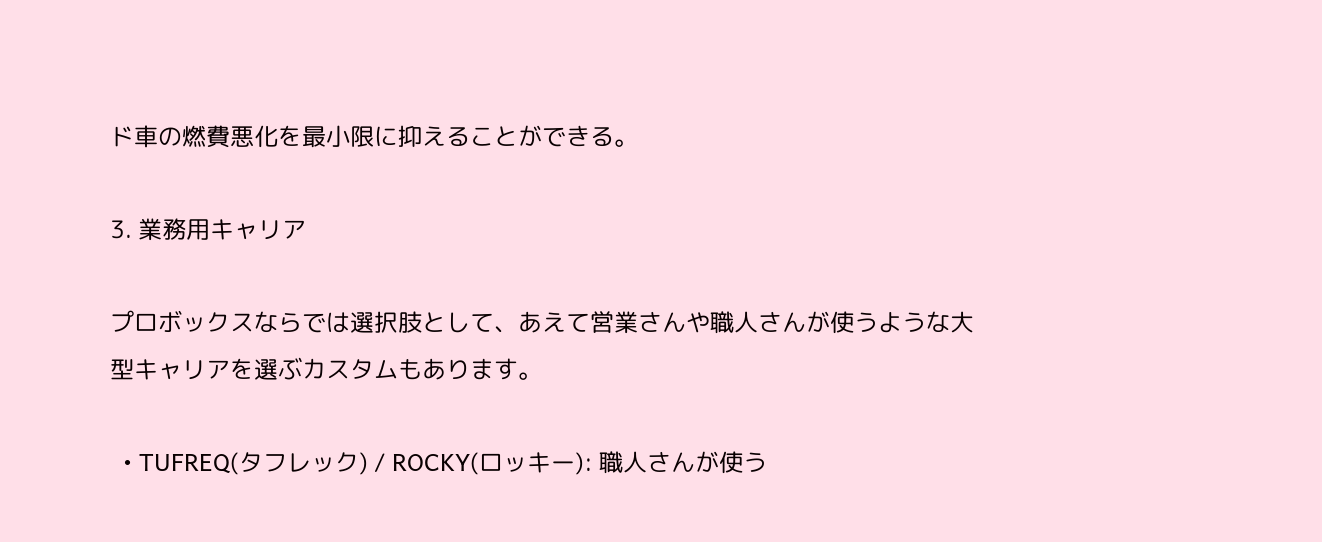ド車の燃費悪化を最小限に抑えることができる。

3. 業務用キャリア

プロボックスならでは選択肢として、あえて営業さんや職人さんが使うような大型キャリアを選ぶカスタムもあります。

  • TUFREQ(タフレック) / ROCKY(ロッキー): 職人さんが使う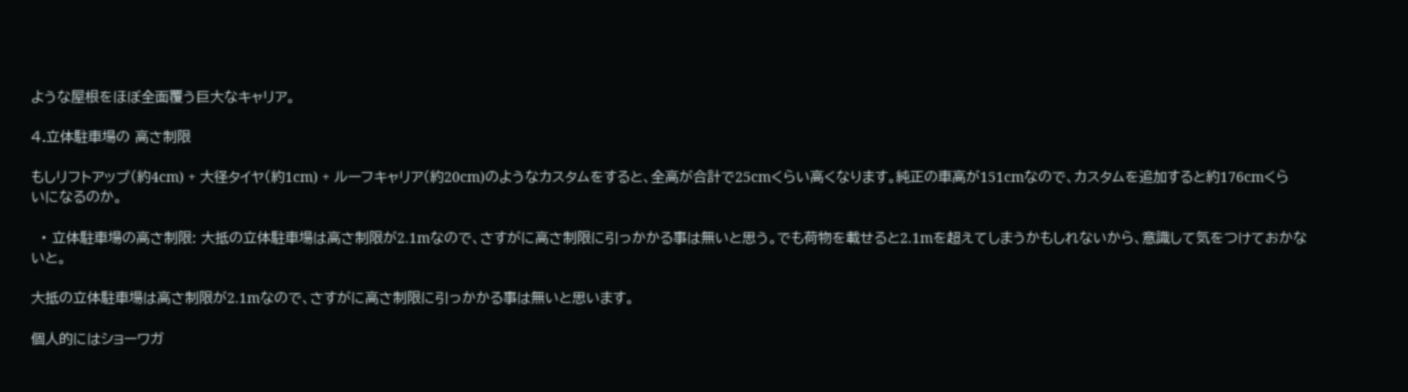ような屋根をほぼ全面覆う巨大なキャリア。

4.立体駐車場の 高さ制限

もしリフトアップ(約4cm) + 大径タイヤ(約1cm) + ルーフキャリア(約20cm)のようなカスタムをすると、全高が合計で25cmくらい高くなります。純正の車高が151cmなので、カスタムを追加すると約176cmくらいになるのか。

  • 立体駐車場の高さ制限: 大抵の立体駐車場は高さ制限が2.1mなので、さすがに高さ制限に引っかかる事は無いと思う。でも荷物を載せると2.1mを超えてしまうかもしれないから、意識して気をつけておかないと。

大抵の立体駐車場は高さ制限が2.1mなので、さすがに高さ制限に引っかかる事は無いと思います。

個人的にはショーワガ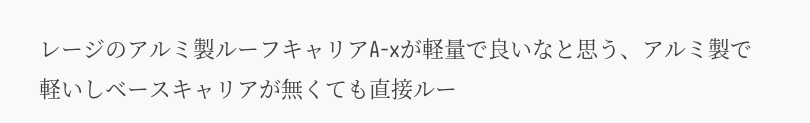レージのアルミ製ルーフキャリアA-xが軽量で良いなと思う、アルミ製で軽いしベースキャリアが無くても直接ルー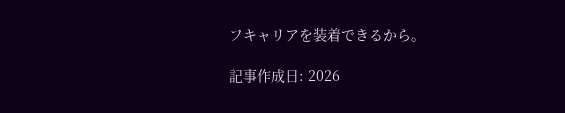フキャリアを装着できるから。

記事作成日: 2026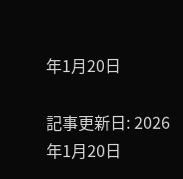年1月20日

記事更新日: 2026年1月20日